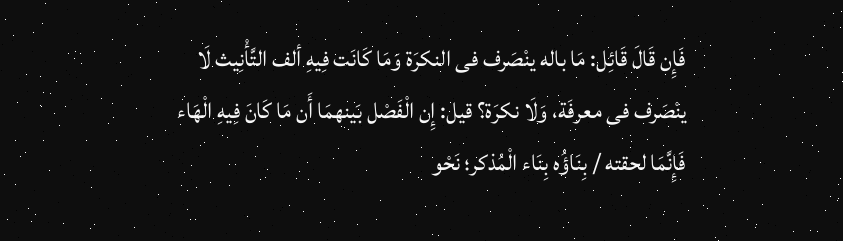فَإِن قَالَ قَائِل: مَا باله ينْصَرف فى النكرَة وَمَا كَانَت فِيهِ ألف التَّأْنِيث لَا ينْصَرف فى معرفَة، وَلَا نكرَة؟ قيل: إِن الْفَصْل بَينهمَا أَن مَا كَانَ فِيهِ الْهَاء فَإِنَّمَا لحقته / بِنَاؤُه بِنَاء الْمُذكر؛ نَحْو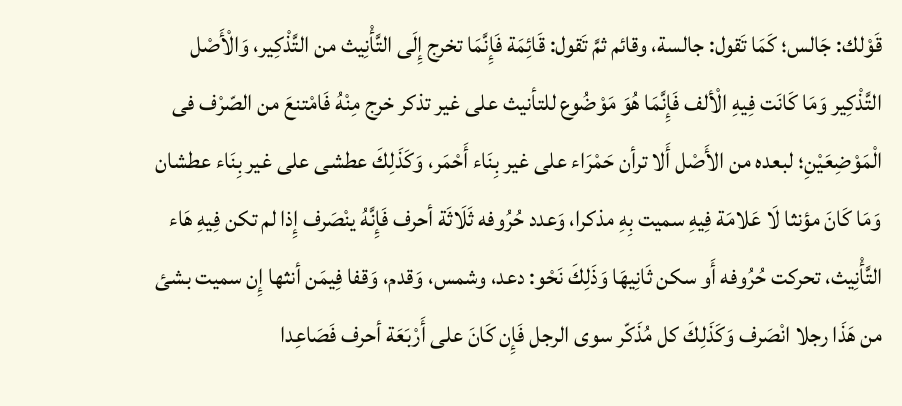قَوْلك: جَالس؛ كَمَا تَقول: جالسة، وقائم ثمَّ تَقول: قَائِمَة فَإِنَّمَا تخرج إِلَى التَّأْنِيث من التَّذْكِير، وَالْأَصْل التَّذْكِير وَمَا كَانَت فِيهِ الْألف فَإِنَّمَا هُوَ مَوْضُوع للتأنيث على غير تذكر خرج مِنْهُ فَامْتنعَ من الصّرْف فى الْمَوْضِعَيْنِ؛ لبعده من الأَصْل أَلا ترأن حَمْرَاء على غير بِنَاء أَحْمَر، وَكَذَلِكَ عطشى على غير بِنَاء عطشان وَمَا كَانَ مؤنثا لَا عَلامَة فِيهِ سميت بِهِ مذكرا، وَعدد حُرُوفه ثَلَاثَة أحرف فَإِنَّهُ ينْصَرف إِذا لم تكن فِيهِ هَاء التَّأْنِيث، تحركت حُرُوفه أَو سكن ثَانِيهَا وَذَلِكَ نَحْو: دعد، وشمس، وَقدم، وَقفا فِيمَن أنثها إِن سميت بشئ من هَذَا رجلا انْصَرف وَكَذَلِكَ كل مُذَكّر سوى الرجل فَإِن كَانَ على أَرْبَعَة أحرف فَصَاعِدا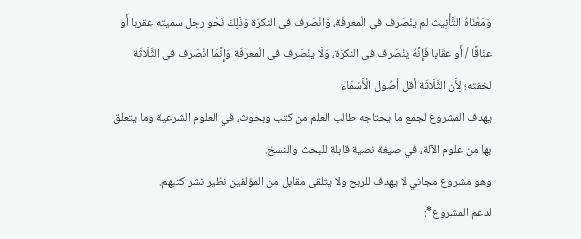وَمَعْنَاهُ التَّأْنِيث لم ينْصَرف فى الْمعرفَة، وَانْصَرف فى النكرَة وَذَلِكَ نَحْو رجل سميته عقربا أَو عنَاقًا / أَو عقَابا فَإِنَّهُ ينْصَرف فى النكرَة، وَلَا ينْصَرف فى الْمعرفَة وَإِنَّمَا انْصَرف فى الثَّلَاثَة لخفته؛ لِأَن الثَّلَاثَة أقل أصُول الْأَسْمَاء
يهدف المشروع لجمع ما يحتاجه طالب العلم من كتب وبحوث، في العلوم الشرعية وما يتعلق بها من علوم الآلة، في صيغة نصية قابلة للبحث والنسخ.
وهو مشروع مجاني لا يهدف للربح ولا يتلقى مقابل من المؤلفين نظير نشر كتبهم.
لدعم المشروع*: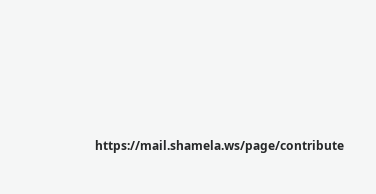https://mail.shamela.ws/page/contribute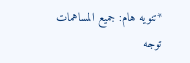*تنويه هام: جميع المساهمات توجه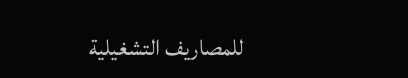للمصاريف التشغيلية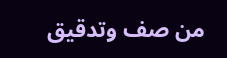من صف وتدقيق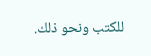للكتب ونحو ذلك.